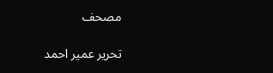مصحف

تحریر عمیر احمد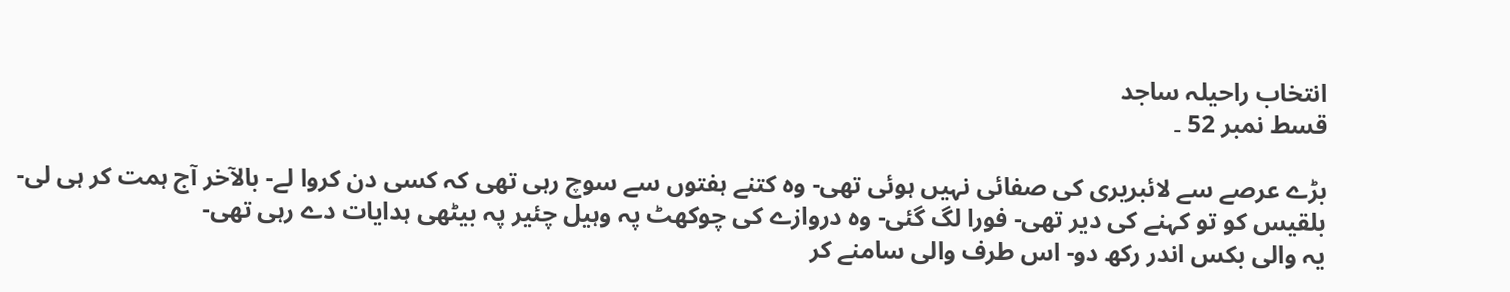انتخاب راحیلہ ساجد
قسط نمبر 52 ۔

بڑے عرصے سے لائبریری کی صفائی نہیں ہوئی تهی- وہ کتنے ہفتوں سے سوچ رہی تهی کہ کسی دن کروا لے- بالآخر آج ہمت کر ہی لی-
بلقیس کو تو کہنے کی دیر تهی- فورا لگ گئی- وہ دروازے کی چوکهٹ پہ وہیل چئیر پہ بیٹهی ہدایات دے رہی تهی-
یہ والی بکس اندر رکھ دو- اس طرف والی سامنے کر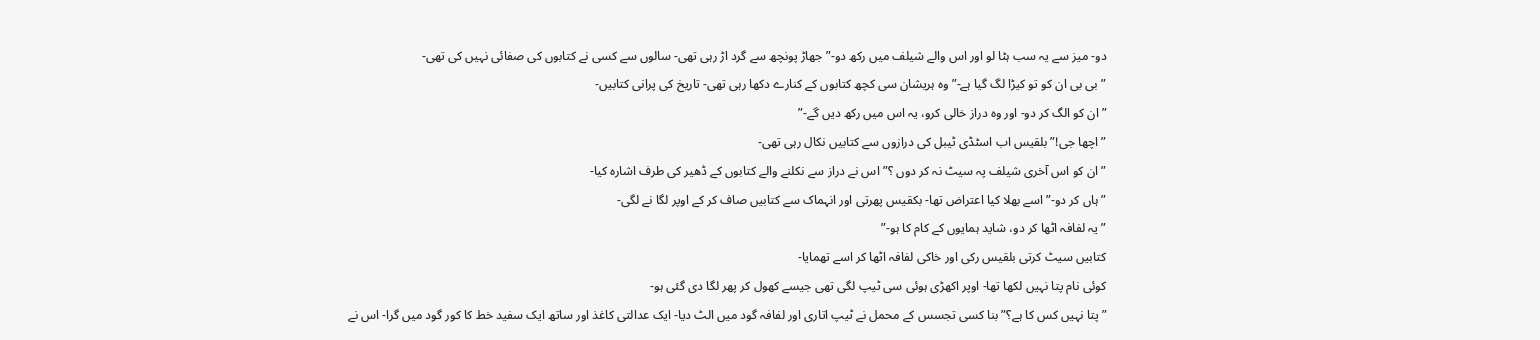دو- میز سے یہ سب ہٹا لو اور اس والے شیلف میں رکھ دو-” جهاڑ پونچھ سے گرد اڑ رہی تهی- سالوں سے کسی نے کتابوں کی صفائی نہیں کی تهی-
” بی بی ان کو تو کیڑا لگ گیا ہے-” وہ ہریشان سی کچھ کتابوں کے کنارے دکها رہی تهی- تاریخ کی پرانی کتابیں-
” ان کو الگ کر دو- اور وہ دراز خالی کرو، یہ اس میں رکھ دیں گے-”
” اچها جی!” بلقیس اب اسٹڈی ٹیبل کی درازوں سے کتابیں نکال رہی تهی-
” ان کو اس آخری شیلف پہ سیٹ نہ کر دوں ؟” اس نے دراز سے نکلنے والے کتابوں کے ڈهیر کی طرف اشارہ کیا-
” ہاں کر دو-” اسے بهلا کیا اعتراض تها- بکقیس پهرتی اور انہماک سے کتابیں صاف کر کے اوپر لگا نے لگی-
” یہ لفافہ اٹها کر دو، شاید ہمایوں کے کام کا ہو-”
کتابیں سیٹ کرتی بلقیس رکی اور خاکی لفافہ اٹها کر اسے تهمایا-
کوئی نام پتا نہیں لکها تها- اوپر اکهڑی ہوئی سی ٹیپ لگی تهی جیسے کهول کر پهر لگا دی گئی ہو-
” پتا نہیں کس کا ہے؟” بنا کسی تجسس کے محمل نے ٹیپ اتاری اور لفافہ گود میں الٹ دیا- ایک عدالتی کاغذ اور ساتھ ایک سفید خط کا کور گود میں گرا- اس نے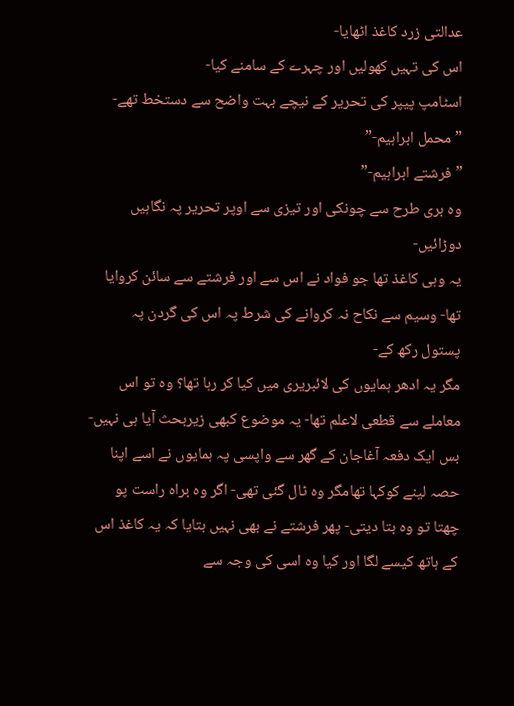عدالتی زرد کاغذ اٹهایا-
اس کی تہیں کهولیں اور چہرے کے سامنے کیا-
اسٹامپ پیپر کی تحریر کے نیچے بہت واضح سے دستخط تهے-
” محمل ابراہیم-”
” فرشتے ابراہیم-”
وہ بری طرح سے چونکی اور تیزی سے اوپر تحریر پہ نگاہیں دوڑائیں-
یہ وہی کاغذ تها جو فواد نے اس سے اور فرشتے سے سائن کروایا تها- وسیم سے نکاح نہ کروانے کی شرط پہ اس کی گردن پہ پستول رکھ کے-
مگر یہ ادهر ہمایوں کی لائبریری میں کیا کر رہا تها؟ وہ تو اس معاملے سے قطعی لاعلم تها- یہ موضوع کبهی زیربحث آیا ہی نہیں- بس ایک دفعہ آغاجان کے گهر سے واپسی پہ ہمایوں نے اسے اپنا حصہ لینے کوکہا تهامگر وہ ٹال گئی تهی- اگر وہ براہ راست پو چهتا تو وہ بتا دیتی- پهر فرشتے نے بهی نہیں بتایا کہ یہ کاغذ اس کے ہاتھ کیسے لگا اور کیا وہ اسی کی وجہ سے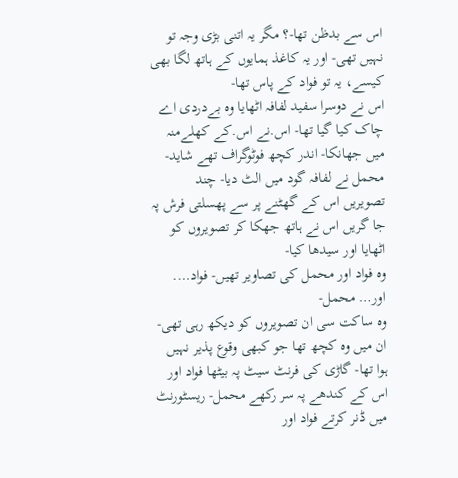اس سے بدظن تها-؟ مگر یہ اتنی بڑی وجہ تو نہیں تهی- اور یہ کاغذ ہمایوں کے ہاتھ لگا بهی کیسے، یہ تو فواد کے پاس تها-
اس نے دوسرا سفید لفافہ اٹهایا وہ بےدردی اے چاک کیا گیا تها- اس.نے اس.کے کهلےمنہ میں جهانکا- اندر کچھ فوٹوگراف تهے شاید-
محمل نے لفافہ گود میں الٹ دیا- چند تصویریں اس کے گهٹنے پر سے پهسلتی فرش پہ جا گریں اس نے ہاتھ جهکا کر تصویروں کو اٹهایا اور سیدها کیا-
وہ فواد اور محمل کی تصاویر تهیں- فواد…. اور… محمل-
وہ ساکت سی ان تصویروں کو دیکھ رہی تهی- ان میں وہ کچھ تها جو کبهی وقوع پذیر نہیں ہوا تها- گاڑی کی فرنٹ سیٹ پہ بیٹها فواد اور اس کے کندهے پہ سر رکهے محمل- ریسٹورنٹ میں ڈنر کرتے فواد اور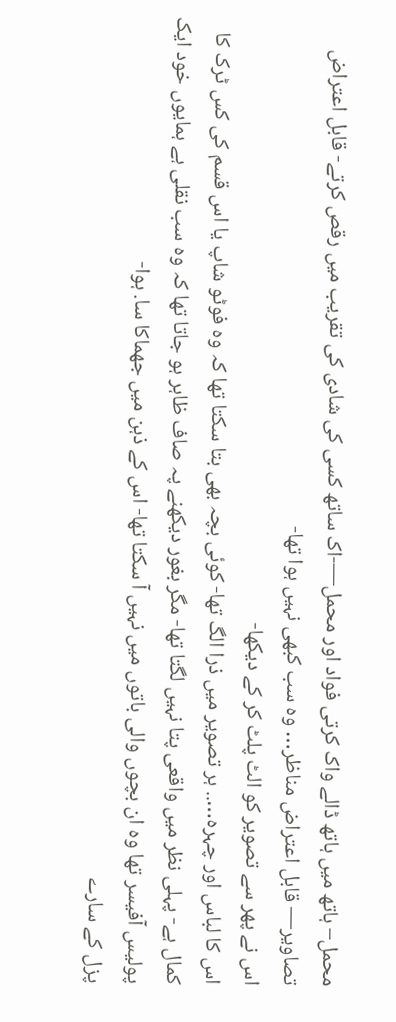محمل– ہاتھ میں ہاتھ ڈالے واک کرتی فواد اور محمل—-اک ساتھ کسی کی شادی کی تقریب میں رقص کرتے- قابل اعتراض تصاویر— قابل اعتراض مناظر… وہ سب کبهی نہیں ہوا تها-
اس نے پهر سے تصویر کو الٹ پلٹ کر کے دیکها-
اس کا لباس اور چہرہ….. ہر تصویر میں ذرا الگ تها- کوئی بچہ بهی بتا سکتا تها کہ وہ فوٹو شاپ یا اس قسم کی کس ٹرک کا کمال ہے- پہلی نظر میں واقعی پتا نہیں لگتا تها- مگر بغور دیکهنے پہ صاف ظاہر ہو جاتا تها کہ وہ سب نقلی ہے ہمایوں خود ایک پولیس آفیسر تها وہ ان بچوں والی باتوں میں نہیں آ سکتا تها- اس کے ذہن میں جهماکا سا. ہوا-
پزل کے سارے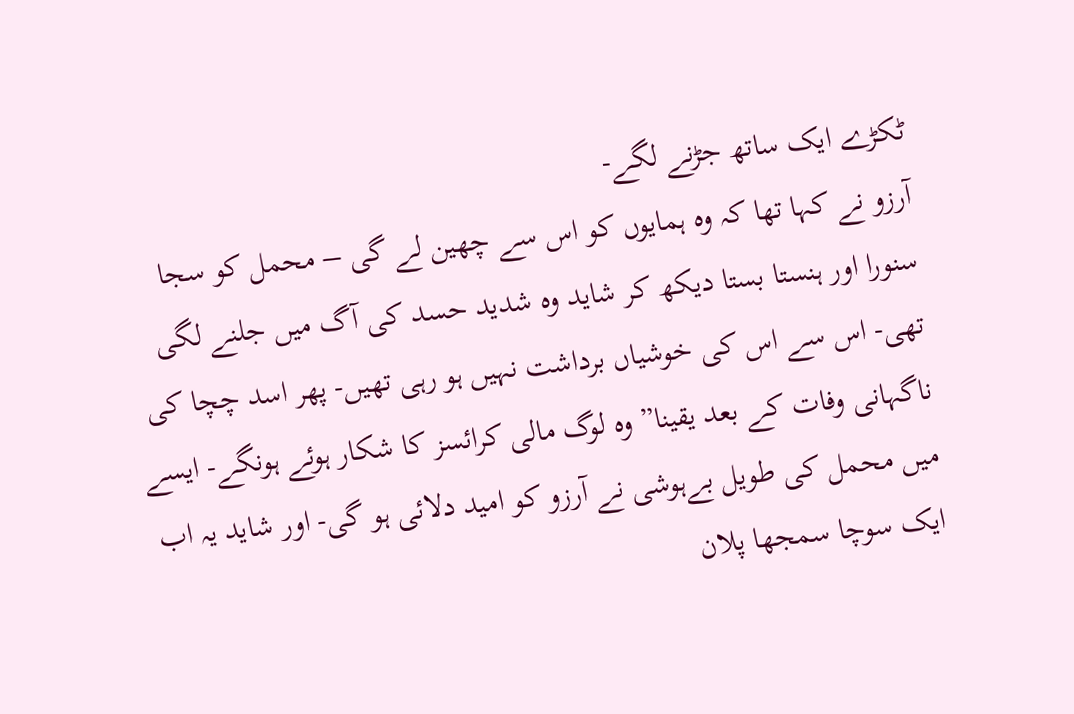ٹکڑے ایک ساتھ جڑنے لگے-
آرزو نے کہا تها کہ وہ ہمایوں کو اس سے چهین لے گی – محمل کو سجا سنورا اور ہنستا بستا دیکھ کر شاید وہ شدید حسد کی آگ میں جلنے لگی تهی- اس سے اس کی خوشیاں برداشت نہیں ہو رہی تهیں- پهر اسد چچا کی ناگہانی وفات کے بعد یقینا” وہ لوگ مالی کرائسز کا شکار ہوئے ہونگے- ایسے میں محمل کی طویل بےہوشی نے آرزو کو امید دلائی ہو گی- اور شاید یہ اب ایک سوچا سمجها پلان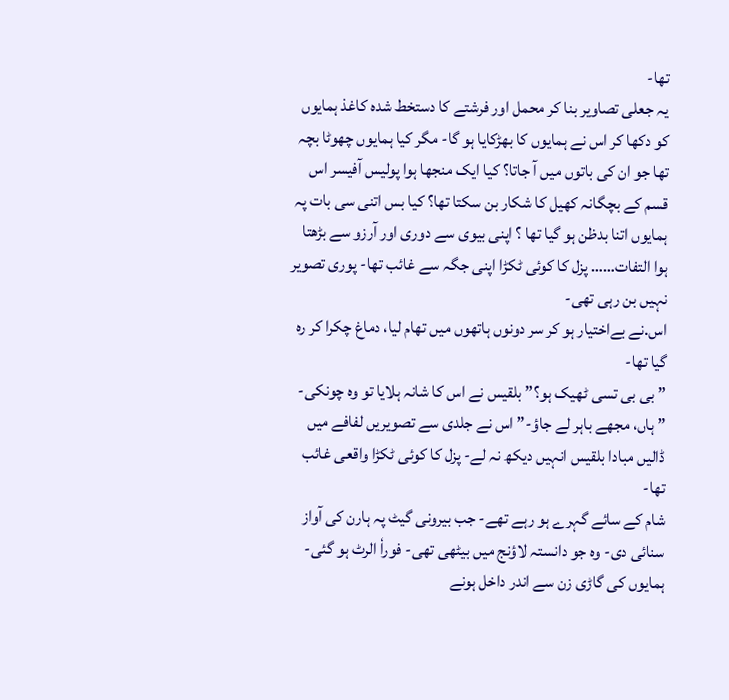تها-
یہ جعلی تصاویر بنا کر محمل اور فرشتے کا دستخط شدہ کاغذ ہمایوں کو دکها کر اس نے ہمایوں کا بهڑکایا ہو گا- مگر کیا ہمایوں چهوٹا بچہ تها جو ان کی باتوں میں آ جاتا؟ کیا ایک منجها ہوا پولیس آفیسر اس قسم کے بچگانہ کهیل کا شکار بن سکتا تها؟ کیا بس اتنی سی بات پہ ہمایوں اتنا بدظن ہو گیا تها ؟ اپنی بیوی سے دوری اور آرزو سے بڑهتا ہوا التفات…… پزل کا کوئی ٹکڑا اپنی جگہ سے غائب تها- پوری تصویر نہیں بن رہی تهی-
اس.نے بےاختیار ہو کر سر دونوں ہاتهوں میں تهام لیا، دماغ چکرا کر رہ گیا تها-
” بی بی تسی ٹهیک ہو؟” بلقیس نے اس کا شانہ ہلایا تو وہ چونکی-
” ہاں، مجهے باہر لے جاؤ-” اس نے جلدی سے تصویریں لفافے میں ڈالیں مبادا بلقیس انہیں دیکھ نہ لے- پزل کا کوئی ٹکڑا واقعی غائب تها-
شام کے سائے گہرے ہو رہے تهے- جب بیرونی گیٹ پہ ہارن کی آواز سنائی دی- وہ جو دانستہ لاؤنج میں بیٹهی تهی- فوراٗ الرٹ ہو گئی-
ہمایوں کی گاڑی زن سے اندر داخل ہونے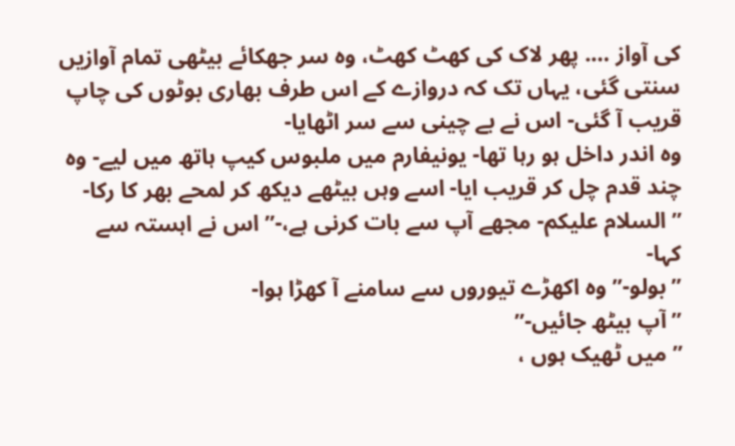کی آواز …. پهر لاک کی کهٹ کهٹ، وہ سر جهکائے بیٹهی تمام آوازیں سنتی گئی، یہاں تک کہ دروازے کے اس طرف بهاری بوٹوں کی چاپ قریب آ گئی- اس نے بے چینی سے سر اٹهایا-
وہ اندر داخل ہو رہا تها- یونیفارم میں ملبوس کیپ ہاتھ میں لیے- وہ چند قدم چل کر قریب ایا- اسے وہں بیٹهے دیکھ کر لمحے بهر کا رکا-
” السلام علیکم- مجهے آپ سے بات کرنی ہے،-” اس نے اہستہ سے کہا-
” بولو-” وہ اکهڑے تیوروں سے سامنے آ کهڑا ہوا-
” آپ بیٹھ جائیں-”
” میں ٹهیک ہوں ،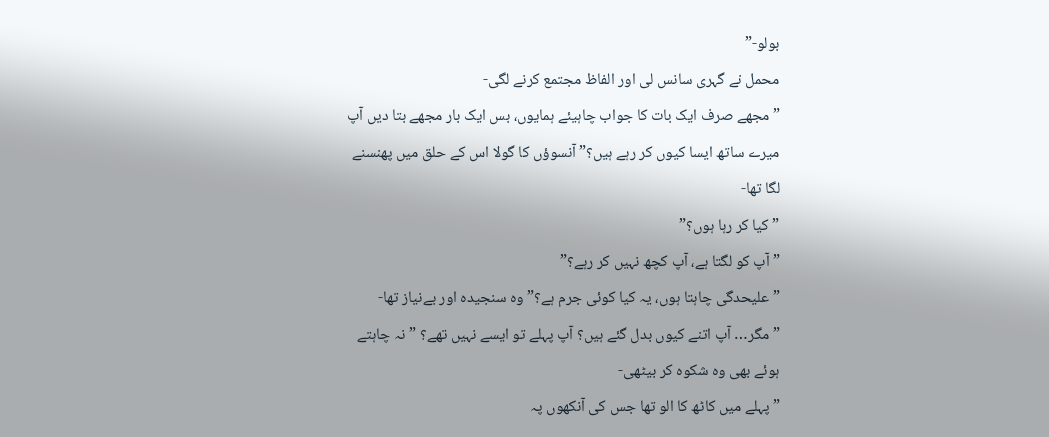بولو-”
محمل نے گہری سانس لی اور الفاظ مجتمع کرنے لگی-
” مجهے صرف ایک بات کا جواب چاہیئے ہمایوں، بس ایک بار مجهے بتا دیں آپ میرے ساتھ ایسا کیوں کر رہے ہیں؟” آنسوؤں کا گولا اس کے حلق میں پهنسنے لگا تها-
” کیا کر رہا ہوں؟”
” آپ کو لگتا ہے، آپ کچھ نہیں کر رہے؟”
” علیحدگی چاہتا ہوں، یہ کیا کوئی جرم ہے؟” وہ سنجیدہ اور بےنیاز تها-
” مگر… آپ اتنے کیوں بدل گئے ہیں؟ آپ پہلے تو ایسے نہیں تهے؟ ” نہ چاہتے ہوئے بهی وہ شکوہ کر بیٹهی-
” پہلے میں کاٹھ کا الو تها جس کی آنکهوں پہ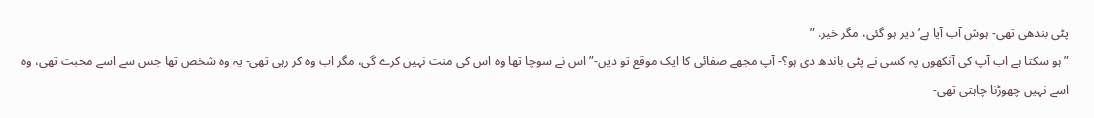پٹی بندهی تهی- ہوش آب آیا ہے’ دیر ہو گئی، مگر خیر. ”
” ہو سکتا ہے اب آپ کی آنکهوں پہ کسی نے پٹی باندھ دی ہو؟- آپ مجهے صفائی کا ایک موقع تو دیں-” اس نے سوچا تها وہ اس کی منت نہیں کرے گی، مگر اب وہ کر رہی تهی- یہ وہ شخص تها جس سے اسے محبت تهی، وہ اسے نہیں چهوڑنا چاہتی تهی-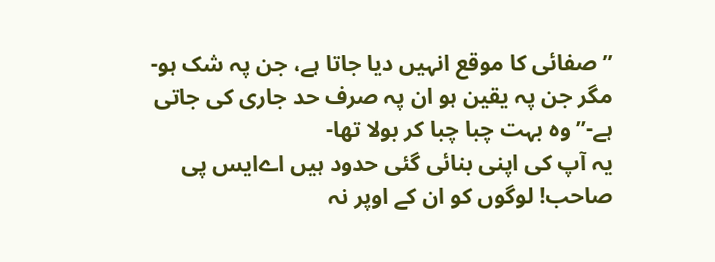” صفائی کا موقع انہیں دیا جاتا ہے، جن پہ شک ہو- مگر جن پہ یقین ہو ان پہ صرف حد جاری کی جاتی ہے-” وہ بہت چبا چبا کر بولا تها-
یہ آپ کی اپنی بنائی گئی حدود ہیں اےایس پی صاحب! لوگوں کو ان کے اوپر نہ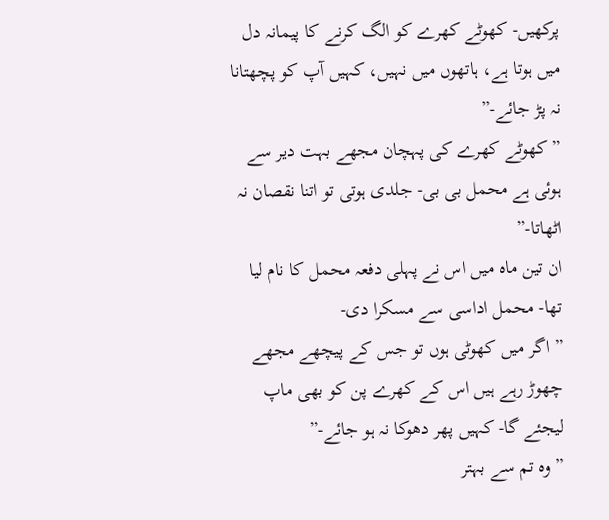پرکهیں- کهوٹے کهرے کو الگ کرنے کا پیمانہ دل میں ہوتا ہے، ہاتهوں میں نہیں، کہیں آپ کو پچهتانا نہ پڑ جائے-”
” کهوٹے کهرے کی پہچان مجهے بہت دیر سے ہوئی ہے محمل بی بی- جلدی ہوتی تو اتنا نقصان نہ اٹهاتا-”
ان تین ماہ میں اس نے پہلی دفعہ محمل کا نام لیا تها- محمل اداسی سے مسکرا دی-
” اگر میں کهوٹی ہوں تو جس کے پیچهے مجهے چهوڑ رہے ہیں اس کے کهرے پن کو بهی ماپ لیجئے گا- کہیں پهر دهوکا نہ ہو جائے-”
” وہ تم سے بہتر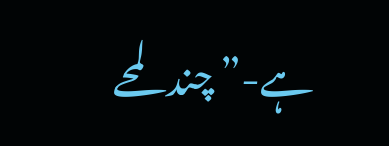ہے-” چند لمحے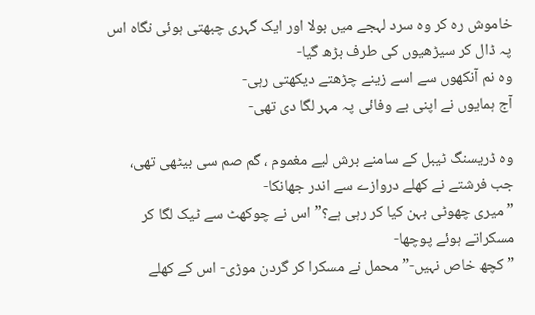خاموش رہ کر وہ سرد لہجے میں بولا اور ایک گہری چبهتی ہوئی نگاه اس پہ ڈال کر سیڑهیوں کی طرف بڑھ گیا-
وہ نم آنکهوں سے اسے زینے چڑهتے دیکهتی رہی-
آج ہمایوں نے اپنی بے وفائی پہ مہر لگا دی تهی-

وہ ڈریسنگ ٹیبل کے سامنے برش لیے مغموم ، گم صم سی بیٹهی تهی، جب فرشتے نے کهلے دروازے سے اندر جهانکا-
” میری چهوٹی بہن کیا کر رہی ہے؟” اس نے چوکهٹ سے ٹیک لگا کر مسکراتے ہوئے پوچها-
” کچھ خاص نہیں-” محمل نے مسکرا کر گردن موڑی- اس کے کهلے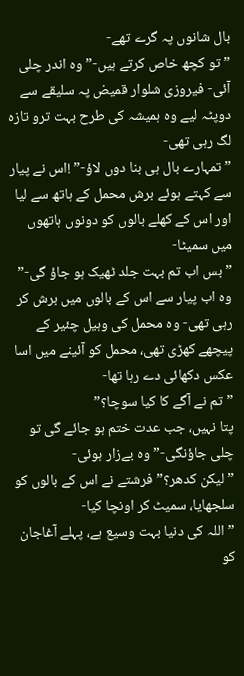بال شانوں پہ گرے تهے-
” تو کچھ خاص کرتے ہیں-” وہ اندر چلی آئی- فیروزی شلوار قمیض پہ سلیقے سے دوپٹہ لیے وہ ہمیشہ کی طرح بہت ترو تازہ لگ رہی تهی-
” تمہارے بال ہی بنا دوں لاؤ-” !اس نے پیار سے کہتے ہوئے برش محمل کے ہاتھ سے لیا اور اس کے کهلے بالوں کو دونوں ہاتهوں میں سمیٹا-
” بس اب تم بہت جلد ٹهیک ہو جاؤ گی-” وہ اب پیار سے اس کے بالوں میں برش کر رہی تهی- وہ محمل کی وہیل چئیر کے پیچهے کهڑی تهی، محمل کو آئینے میں اسا عکس دکهائی دے رہا تها-
” تم نے آگے کا کیا سوچا؟”
پتا نہیں، جب عدت ختم ہو جائے گی تو چلی جاؤنگی-” وہ بےزار ہوئی-
” لیکن کدهر؟” فرشتے نے اس کے بالوں کو سلجهايا، سمیٹ کر اونچا کیا-
” اللہ کی دنیا بہت وسیع ہے، پہلے آغاجان کو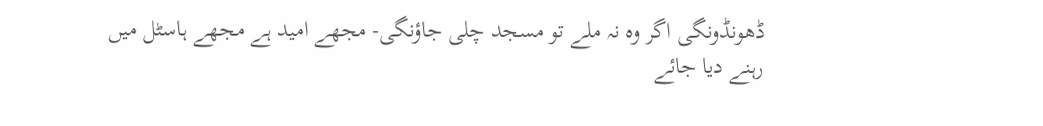ڈهونڈونگی اگر وہ نہ ملے تو مسجد چلی جاؤنگی- مجهے امید ہے مجهے ہاسٹل میں رہنے دیا جائے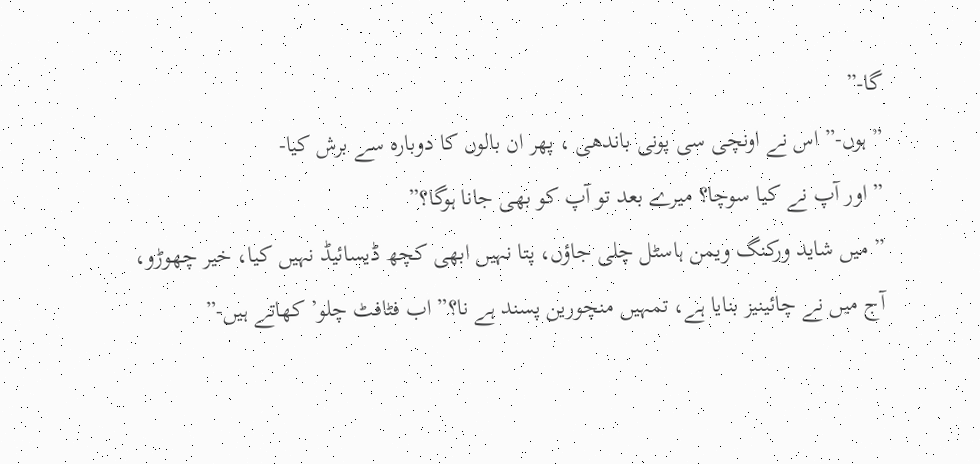گا-”
” ہوں-” اس نے اونچی سی پونی باندهی ، پهر ان بالوں کا دوبارہ سے برش کیا-
” اور آپ نے کیا سوچا؟ میرے بعد تو آپ کو بهی جانا ہوگا؟”
” میں شاید ورکنگ ویمن ہاسٹل چلی جاؤں، پتا نہیں ابهی کچھ ڈیسائیڈ نہیں کیا، خیر چهوڑو، آج میں نے چائینیز بنایا ہے، تمہیں منچورین پسند ہے نا؟” اب فٹافٹ چلو’ کهاتے ہیں-”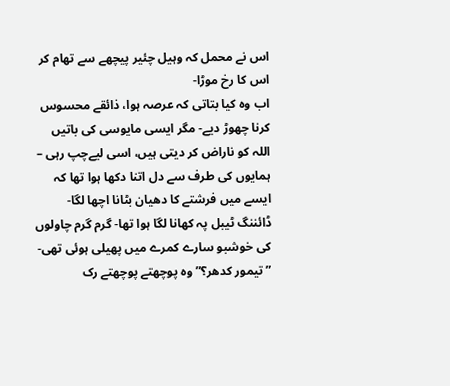اس نے محمل کہ وہیل چئیر پیچهے سے تهام کر اس کا رخ موڑا-
اب وہ کیا بتاتی کہ عرصہ ہوا، ذائقے محسوس کرنا چهوڑ دیے- مگر ایسی مایوسی کی باتیں اللہ کو ناراض کر دیتی ہیں، اسی لیےچپ رہی – ہمایوں کی طرف سے دل اتنا دکها ہوا تها کہ ایسے میں فرشتے کا دهیان بٹانا اچها لگا-
ڈائننگ ٹیبل پہ کهانا لگا ہوا تها- گرم گرم چاولوں کی خوشبو سارے کمرے میں پهیلی ہوئی تهی-
” تیمور کدهر؟” وہ پوچهتے پوچهتے رک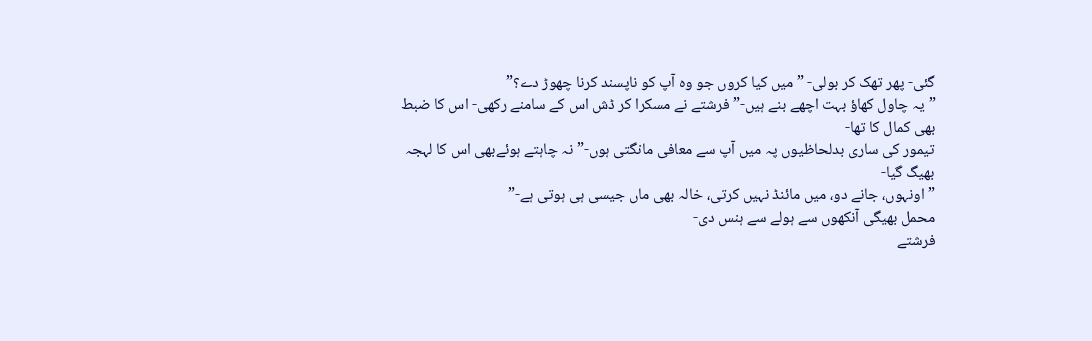گئی- پهر تهک کر بولی- ” میں کیا کروں جو وہ آپ کو ناپسند کرنا چهوڑ دے؟”
” یہ چاول کهاؤ بہت اچهے بنے ہیں-” فرشتے نے مسکرا کر ڈش اس کے سامنے رکهی- اس کا ضبط بهی کمال کا تها-
تیمور کی ساری بدلحاظیوں پہ میں آپ سے معافی مانگتی ہوں-” نہ چاہتے ہوئےبهی اس کا لہجہ بهیگ گیا-
” اونہوں، جانے دو، میں مائنڈ نہيں کرتی، خالہ بهی ماں جیسی ہی ہوتی ہے-”
محمل بهیگی آنکهوں سے ہولے سے ہنس دی-
فرشتے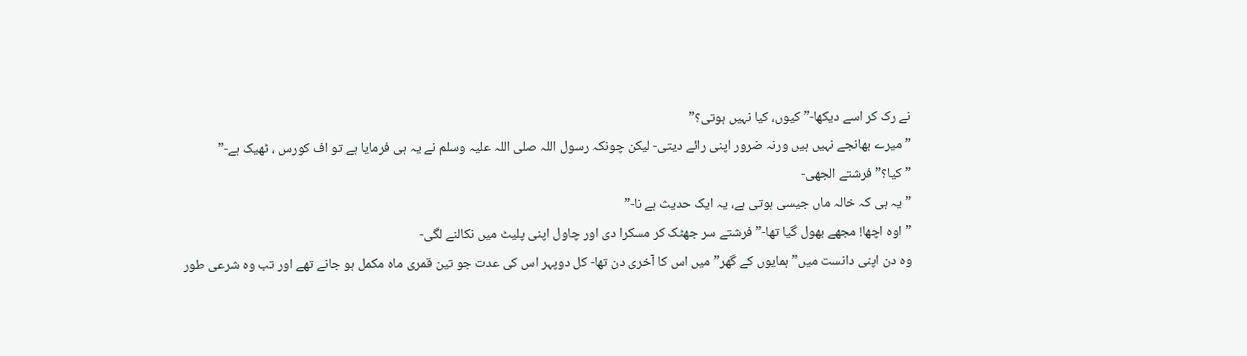نے رک کر اسے دیکها-” کیوں، کیا نہیں ہوتی؟”
” میرے بهانجے نہیں ہیں ورنہ ضرور اپنی رائے دیتی- لیکن چونکہ رسول اللہ صلی اللہ علیہ وسلم نے یہ ہی فرمایا ہے تو اف کورس ، ٹهیک ہے-”
” کیا؟” فرشتے الجهی-
” یہ ہی کہ خالہ ماں جیسی ہوتی ہے، یہ ایک حدیث ہے نا-”
” اوہ اچها! مجهے بهول گیا تها-” فرشتے سر جهٹک کر مسکرا دی اور چاول اپنی پلیٹ میں نکالنے لگی-
وہ دن اپنی دانست میں” ہمایوں کے گهر” میں اس کا آخری دن تها- کل دوپہر اس کی عدت جو تین قمری ماہ مکمل ہو جانے تهے اور تب وہ شرعی طور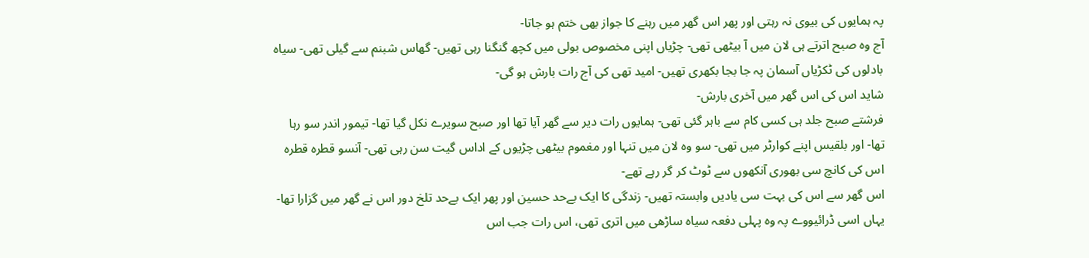پہ ہمایوں کی بیوی نہ رہتی اور پهر اس گهر میں رہنے کا جواز بهی ختم ہو جاتا-
آج وہ صبح اترتے ہی لان میں آ بیٹهی تهی- چڑیاں اپنی مخصوص بولی میں کچھ گنگنا رہی تهیں- گهاس شبنم سے گیلی تهی- سیاہ بادلوں کی ٹکڑیاں آسمان پہ جا بجا بکهری تهیں- امید تهی کی آج رات بارش ہو گی-
شاید اس کی اس گهر میں آخری بارش-
فرشتے صبح جلد ہی کسی کام سے باہر گئی تهی- ہمایوں رات دیر سے گهر آیا تها اور صبح سویرے نکل گیا تها- تیمور اندر سو رہا تها- اور بلقیس اپنے کوارٹر میں تهی- سو وہ لان میں تنہا اور مغموم بیٹهی چڑیوں کے اداس گیت سن رہی تهی- آنسو قطرہ قطرہ اس کی کانچ سی بهوری آنکهوں سے ٹوٹ کر گر رہے تهے-
اس گهر سے اس کی بہت سی یادیں وابستہ تهیں- زندگی کا ایک بےحد حسین اور پهر ایک بےحد تلخ دور اس نے گهر میں گزارا تها- یہاں اسی ڈرائیووے پہ وہ پہلی دفعہ سیاہ ساڑهی میں اتری تهی، اس رات جب اس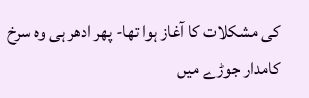کی مشکلات کا آغاز ہوا تها- پهر ادهر ہی وہ سرخ کامدار جوڑے میں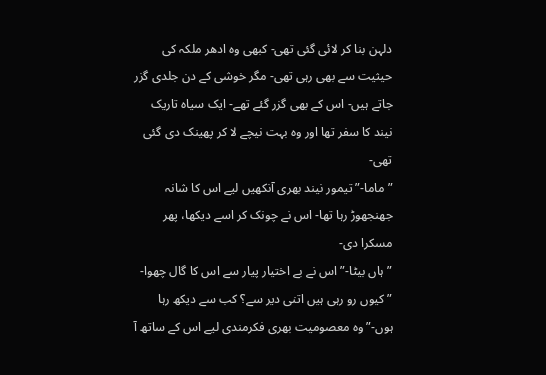دلہن بنا کر لائی گئی تهی- کبهی وہ ادهر ملکہ کی حیثیت سے بهی رہی تهی- مگر خوشی کے دن جلدی گزر جاتے ہیں- اس کے بهی گزر گئے تهے- ایک سیاہ تاریک نیند کا سفر تها اور وہ بہت نیچے لا کر پهینک دی گئی تهی-
” ماما-” تیمور نیند بهری آنکهیں لیے اس کا شانہ جهنجهوڑ رہا تها- اس نے چونک کر اسے دیکها، پهر مسکرا دی-
” ہاں بیٹا-” اس نے بے اختیار پیار سے اس کا گال چهوا-
” کیوں رو رہی ہیں اتنی دیر سے؟ کب سے دیکھ رہا ہوں-” وہ معصومیت بهری فکرمندی لیے اس کے ساتھ آ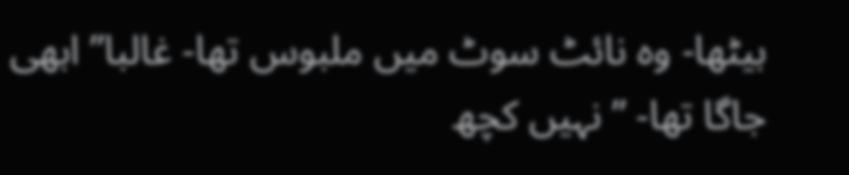بیٹها- وہ نائٹ سوٹ میں ملبوس تها- غالبا” ابهی جاگا تها- ” نہیں کچھ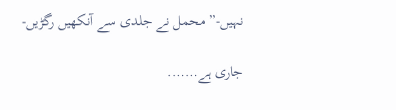نہیں-” محمل نے جلدی سے آنکهیں رگڑیں-

جاری ہے…….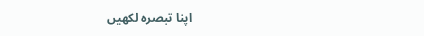اپنا تبصرہ لکھیں